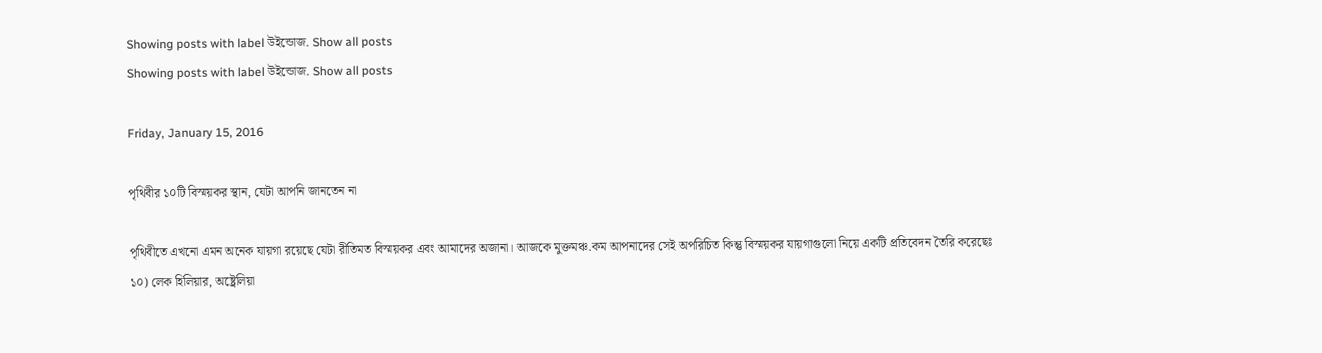Showing posts with label উইন্ডোজ. Show all posts
Showing posts with label উইন্ডোজ. Show all posts

Friday, January 15, 2016

পৃথিবীর ১০টি বিস্ময়কর স্থান, যেটা আপনি জানতেন না

পৃথিবীতে এখনো এমন অনেক যায়গা রয়েছে যেটা রীতিমত বিস্ময়কর এবং আমাদের অজানা। আজকে মুক্তমঞ্চ.কম আপনাদের সেই অপরিচিত কিন্তু বিস্ময়কর যায়গাগুলো নিয়ে একটি প্রতিবেদন তৈরি করেছেঃ
১০) লেক হিলিয়ার, অষ্ট্রেলিয়া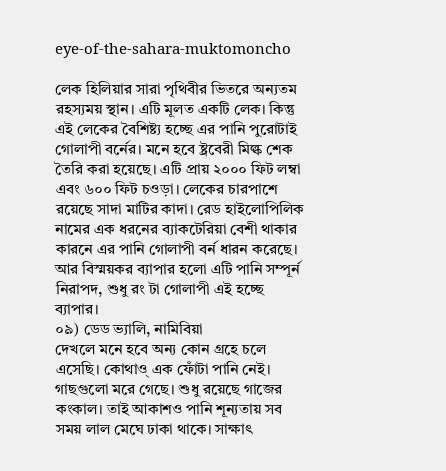eye-of-the-sahara-muktomoncho

লেক হিলিয়ার সারা পৃথিবীর ভিতরে অন্যতম রহস্যময় স্থান। এটি মূলত একটি লেক। কিন্তু এই লেকের বৈশিষ্ট্য হচ্ছে এর পানি পুরোটাই গোলাপী বর্নের। মনে হবে ষ্ট্রবেরী মিল্ক শেক তৈরি করা হয়েছে। এটি প্রায় ২০০০ ফিট লম্বা এবং ৬০০ ফিট চওড়া। লেকের চারপাশে রয়েছে সাদা মাটির কাদা। রেড হাইলোপিলিক নামের এক ধরনের ব্যাকটেরিয়া বেশী থাকার কারনে এর পানি গোলাপী বর্ন ধারন করেছে। আর বিস্ময়কর ব্যাপার হলো এটি পানি সম্পূর্ন নিরাপদ, শুধু রং টা গোলাপী এই হচ্ছে ব্যাপার।
০৯) ডেড ভ্যালি, নামিবিয়া
দেখলে মনে হবে অন্য কোন গ্রহে চলে এসেছি। কোথাও্ এক ফোঁটা পানি নেই। গাছগুলো মরে গেছে। শুধু রয়েছে গাজের কংকাল। তাই আকাশও পানি শূন্যতায় সব সময় লাল মেঘে ঢাকা থাকে। সাক্ষাৎ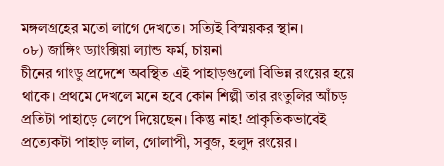মঙ্গলগ্রহের মতো লাগে দেখতে। সত্যিই বিস্ময়কর স্থান।
০৮) জাঙ্গিং ড্যাংক্সিয়া ল্যান্ড ফর্ম, চায়না
চীনের গাংডু প্রদেশে অবস্থিত এই পাহাড়গুলো বিভিন্ন রংয়ের হয়ে থাকে। প্রথমে দেখলে মনে হবে কোন শিল্পী তার রংতুলির আঁচড় প্রতিটা পাহাড়ে লেপে দিয়েছেন। কিন্তু নাহ! প্রাকৃতিকভাবেই প্রত্যেকটা পাহাড় লাল, গোলাপী, সবুজ, হলুদ রংয়ের।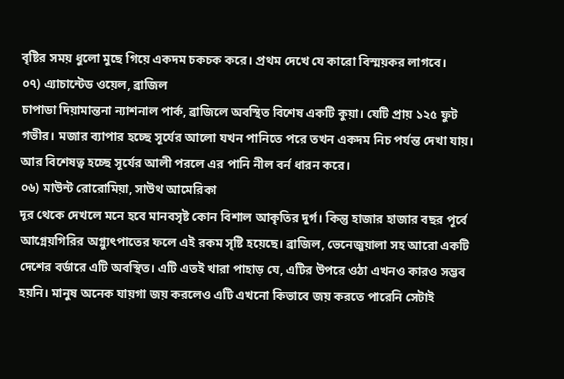বৃষ্টির সময় ধুলো মুছে গিয়ে একদম চকচক করে। প্রথম দেখে যে কারো বিস্ময়কর লাগবে।
০৭) এ্যাচান্টেড ওয়েল, ব্রাজিল
চাপাডা দিয়ামান্তনা ন্যাশনাল পার্ক, ব্রাজিলে অবস্থিত বিশেষ একটি কুয়া। যেটি প্রায় ১২৫ ফুট গভীর। মজার ব্যাপার হচ্ছে সূর্যের আলো যখন পানিতে পরে তখন একদম নিচ পর্যন্ত দেখা যায়। আর বিশেষত্ব হচ্ছে সূর্যের আলী পরলে এর পানি নীল বর্ন ধারন করে।
০৬) মাউন্ট রোরোমিয়া, সাউথ আমেরিকা
দূর থেকে দেখলে মনে হবে মানবসৃষ্ট কোন বিশাল আকৃতির দুর্গ। কিন্তু হাজার হাজার বছর পূর্বে আগ্নেয়গিরির অগ্ন্যুৎপাতের ফলে এই রকম সৃষ্টি হয়েছে। ব্রাজিল, ভেনেজুয়ালা সহ আরো একটি দেশের বর্ডারে এটি অবস্থিত। এটি এতই খারা পাহাড় যে, এটির উপরে ওঠা এখনও কারও সম্ভব হয়নি। মানুষ অনেক যায়গা জয় করলেও এটি এখনো কিভাবে জয় করতে পারেনি সেটাই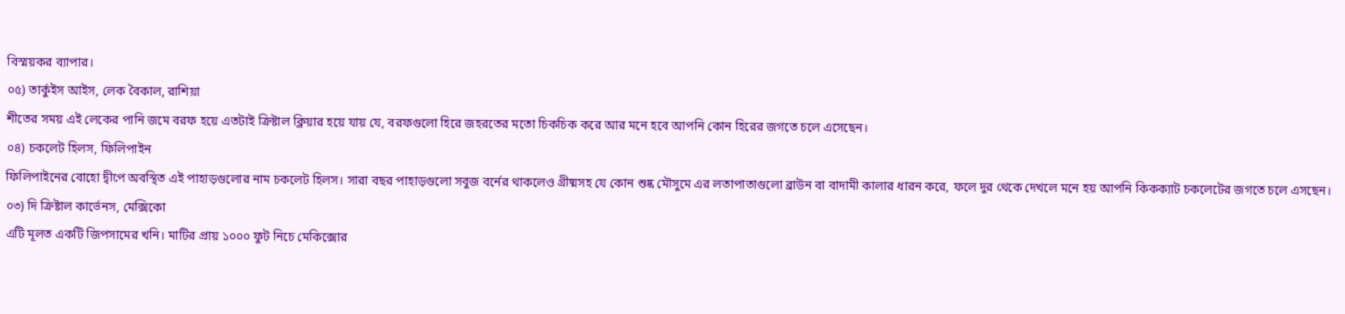বিস্ময়কর ব্যাপার।
০৫) তার্কুইস আইস, লেক বৈকাল, রাশিয়া
শীতের সময় এই লেকের পানি জমে বরফ হয়ে এতটাই ক্রিষ্টাল ক্লিয়ার হয়ে যায় যে, বরফগুলো হিরে জহরতের মতো চিকচিক করে আর মনে হবে আপনি কোন হিরের জগতে চলে এসেছেন।
০৪) চকলেট হিলস, ফিলিপাইন
ফিলিপাইনের বোহো দ্বীপে অবস্থিত এই পাহাড়গুলোর নাম চকলেট হিলস। সারা বছর পাহাড়গুলো সবুজ বর্নের থাকলেও গ্রীষ্মসহ যে কোন শুষ্ক মৌসুমে এর লতাপাতাগুলো ব্রাউন বা বাদামী কালার ধারন করে, ফলে দুর থেকে দেখলে মনে হয় আপনি কিকক্যাট চকলেটের জগতে চলে এসছেন।
০৩) দি ক্রিষ্টাল কার্ভেনস, মেক্সিকো
এটি মূলত একটি জিপসামের খনি। মাটির প্রায় ১০০০ ফুট নিচে মেকিক্সোর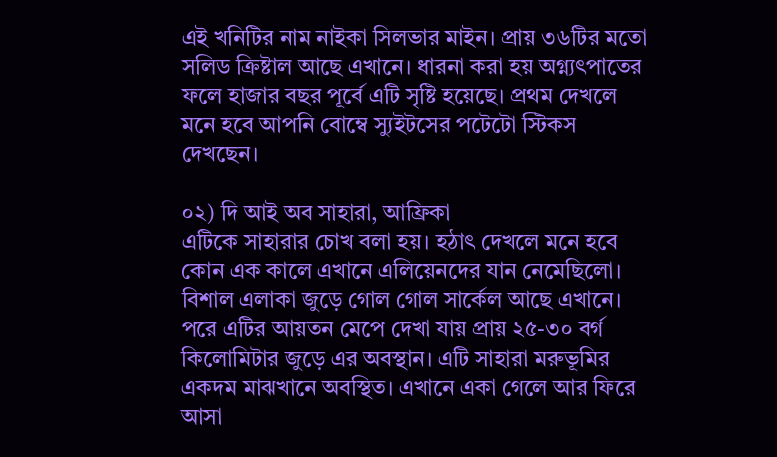এই খনিটির নাম নাইকা সিলভার মাইন। প্রায় ৩৬টির মতো সলিড ক্রিষ্টাল আছে এখানে। ধারনা করা হয় অগ্ন্যৎপাতের ফলে হাজার বছর পূর্বে এটি সৃষ্টি হয়েছে। প্রথম দেখলে মনে হবে আপনি বোম্বে স্যুইটসের পটেটো স্টিকস দেখছেন।

০২) দি আই অব সাহারা, আফ্রিকা
এটিকে সাহারার চোখ বলা হয়। হঠাৎ দেখলে মনে হবে কোন এক কালে এখানে এলিয়েনদের যান নেমেছিলো। বিশাল এলাকা জুড়ে গোল গোল সার্কেল আছে এখানে। পরে এটির আয়তন মেপে দেখা যায় প্রায় ২৫-৩০ বর্গ কিলোমিটার জুড়ে এর অবস্থান। এটি সাহারা মরুভূমির একদম মাঝখানে অবস্থিত। এখানে একা গেলে আর ফিরে আসা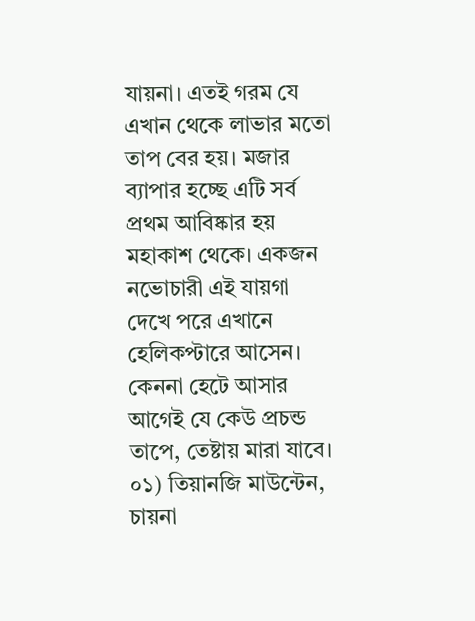যায়না। এতই গরম যে এখান থেকে লাভার মতো তাপ বের হয়। মজার ব্যাপার হচ্ছে এটি সর্ব প্রথম আবিষ্কার হয় মহাকাশ থেকে। একজন নভোচারী এই যায়গা দেখে পরে এখানে হেলিকপ্টারে আসেন। কেননা হেটে আসার আগেই যে কেউ প্রচন্ড তাপে, তেষ্টায় মারা যাবে।
০১) তিয়ানজি মাউন্টেন, চায়না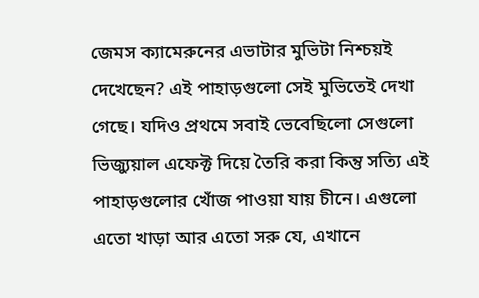জেমস ক্যামেরুনের এভাটার মুভিটা নিশ্চয়ই দেখেছেন? এই পাহাড়গুলো সেই মুভিতেই দেখা গেছে। যদিও প্রথমে সবাই ভেবেছিলো সেগুলো ভিজ্যুয়াল এফেক্ট দিয়ে তৈরি করা কিন্তু সত্যি এই পাহাড়গুলোর খোঁজ পাওয়া যায় চীনে। এগুলো এতো খাড়া আর এতো সরু যে, এখানে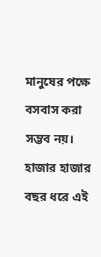মানুষের পক্ষে বসবাস করা সম্ভব নয়। হাজার হাজার বছর ধরে এই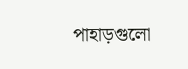পাহাড়গুলো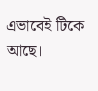এভাবেই টিকে আছে।